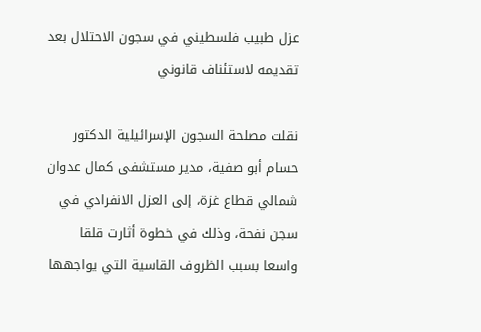عزل طبيب فلسطيني في سجون الاحتلال بعد تقديمه لاستئناف قانوني

نقلت مصلحة السجون الإسرائيلية الدكتور حسام أبو صفية، مدير مستشفى كمال عدوان شمالي قطاع غزة، إلى العزل الانفرادي في سجن نفحة، وذلك في خطوة أثارت قلقا واسعا بسبب الظروف القاسية التي يواجهها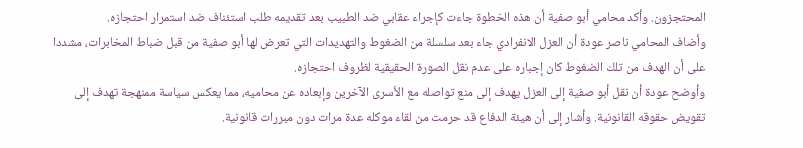المحتجزون. وأكد محامي أبو صفية أن هذه الخطوة جاءت كإجراء عقابي ضد الطبيب بعد تقديمه طلب استئناف ضد استمرار احتجازه.
وأضاف المحامي ناصر عودة أن العزل الانفرادي جاء بعد سلسلة من الضغوط والتهديدات التي تعرض لها أبو صفية من قبل ضباط المخابرات، مشددا على أن الهدف من تلك الضغوط كان إجباره على عدم نقل الصورة الحقيقية لظروف احتجازه.
وأوضح عودة أن نقل أبو صفية إلى العزل يهدف إلى منع تواصله مع الأسرى الآخرين وإبعاده عن محاميه، مما يعكس سياسة ممنهجة تهدف إلى تقويض حقوقه القانونية. وأشار إلى أن هيئة الدفاع قد حرمت من لقاء موكله عدة مرات دون مبررات قانونية.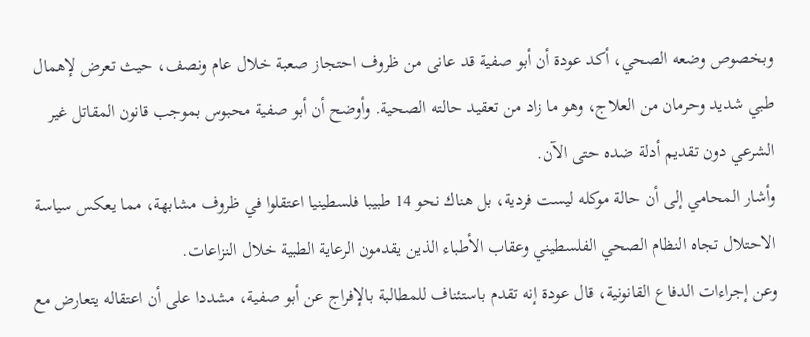وبخصوص وضعه الصحي، أكد عودة أن أبو صفية قد عانى من ظروف احتجاز صعبة خلال عام ونصف، حيث تعرض لإهمال طبي شديد وحرمان من العلاج، وهو ما زاد من تعقيد حالته الصحية. وأوضح أن أبو صفية محبوس بموجب قانون المقاتل غير الشرعي دون تقديم أدلة ضده حتى الآن.
وأشار المحامي إلى أن حالة موكله ليست فردية، بل هناك نحو 14 طبيبا فلسطينيا اعتقلوا في ظروف مشابهة، مما يعكس سياسة الاحتلال تجاه النظام الصحي الفلسطيني وعقاب الأطباء الذين يقدمون الرعاية الطبية خلال النزاعات.
وعن إجراءات الدفاع القانونية، قال عودة إنه تقدم باستئناف للمطالبة بالإفراج عن أبو صفية، مشددا على أن اعتقاله يتعارض مع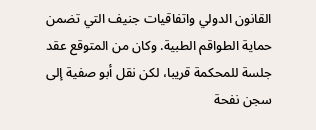القانون الدولي واتفاقيات جنيف التي تضمن حماية الطواقم الطبية. وكان من المتوقع عقد جلسة للمحكمة قريبا، لكن نقل أبو صفية إلى سجن نفحة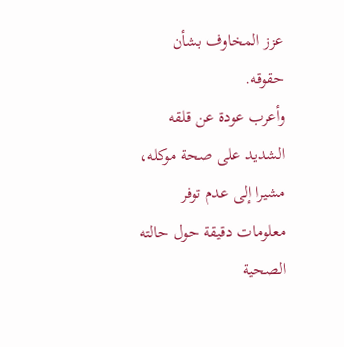عزز المخاوف بشأن حقوقه.
وأعرب عودة عن قلقه الشديد على صحة موكله، مشيرا إلى عدم توفر معلومات دقيقة حول حالته الصحية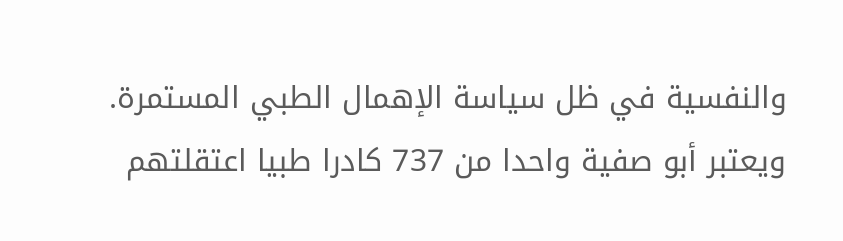والنفسية في ظل سياسة الإهمال الطبي المستمرة. ويعتبر أبو صفية واحدا من 737 كادرا طبيا اعتقلتهم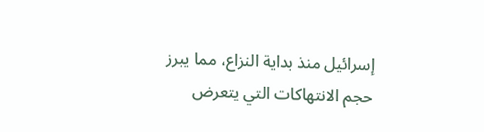إسرائيل منذ بداية النزاع، مما يبرز حجم الانتهاكات التي يتعرض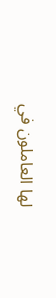لها العاملون في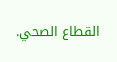القطاع الصحي.